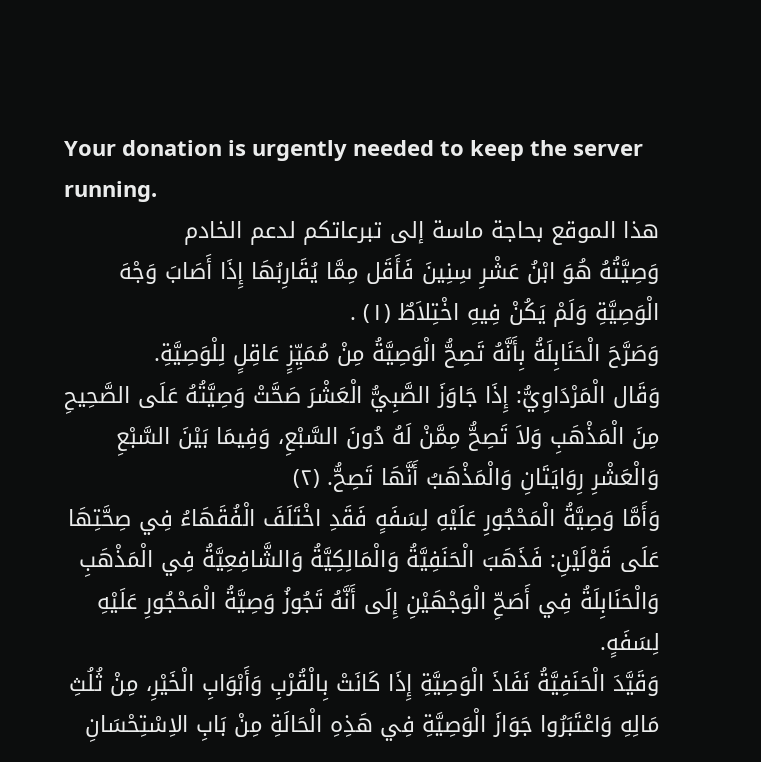Your donation is urgently needed to keep the server running.
هذا الموقع بحاجة ماسة إلى تبرعاتكم لدعم الخادم
وَصِيَّتُهُ هُوَ ابْنُ عَشْرِ سِنِينَ فَأَقَل مِمَّا يُقَارِبُهَا إِذَا أَصَابَ وَجْهَ الْوَصِيَّةِ وَلَمْ يَكُنْ فِيهِ اخْتِلاَطٌ (١) .
وَصَرَّحَ الْحَنَابِلَةُ بِأَنَّهُ تَصِحُّ الْوَصِيَّةُ مِنْ مُمَيِّزٍ عَاقِلٍ لِلْوَصِيَّةِ.
وَقَال الْمَرْدَاوِيُّ: إِذَا جَاوَزَ الصَّبِيُّ الْعَشْرَ صَحَّتْ وَصِيَّتُهُ عَلَى الصَّحِيحِ مِنَ الْمَذْهَبِ وَلاَ تَصِحُّ مِمَّنْ لَهُ دُونَ السَّبْعِ، وَفِيمَا بَيْنَ السَّبْعِ وَالْعَشْرِ رِوَايَتَانِ وَالْمَذْهَبُ أَنَّهَا تَصِحُّ. (٢)
وَأَمَّا وَصِيَّةُ الْمَحْجُورِ عَلَيْهِ لِسَفَهٍ فَقَدِ اخْتَلَفَ الْفُقَهَاءُ فِي صِحَّتِهَا عَلَى قَوْلَيْنِ: فَذَهَبَ الْحَنَفِيَّةُ وَالْمَالِكِيَّةُ وَالشَّافِعِيَّةُ فِي الْمَذْهَبِ وَالْحَنَابِلَةُ فِي أَصَحِّ الْوَجْهَيْنِ إِلَى أَنَّهُ تَجُوزُ وَصِيَّةُ الْمَحْجُورِ عَلَيْهِ لِسَفَهٍ.
وَقَيَّدَ الْحَنَفِيَّةُ نَفَاذَ الْوَصِيَّةِ إِذَا كَانَتْ بِالْقُرْبِ وَأَبْوَابِ الْخَيْرِ، مِنْ ثُلُثِ مَالِهِ وَاعْتَبَرُوا جَوَازَ الْوَصِيَّةِ فِي هَذِهِ الْحَالَةِ مِنْ بَابِ الاِسْتِحْسَانِ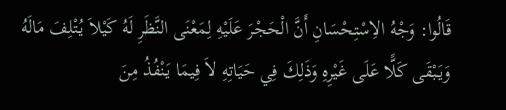قَالُوا: وَجْهُ الاِسْتِحْسَانِ أَنَّ الْحَجْرَ عَلَيْهِ لِمَعْنَى النَّظَرِ لَهُ كَيْلاَ يُتْلِفَ مَالَهُ وَيَبْقَى كَلًّا عَلَى غَيْرِهِ وَذَلِكَ فِي حَيَاتِهِ لاَ فِيمَا يَنْفُذُ مِنَ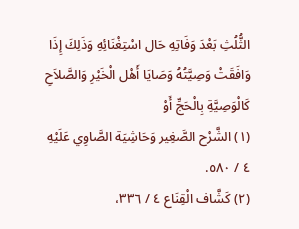الثُّلُثِ بَعْدَ وَفَاتِهِ حَال اسْتِغْنَائِهِ وَذَلِكَ إِذَا وَافَقَتْ وَصِيَّتُهُ وَصَايَا أَهْل الْخَيْرِ وَالصَّلاَحِ كَالْوَصِيَّةِ بِالْحَجِّ أَوْ
(١) الشَّرْح الصَّغِير وَحَاشِيَة الصَّاوِي عَلَيْهِ ٤ / ٥٨٠.
(٢) كَشَّاف الْقِنَاع ٤ / ٣٣٦،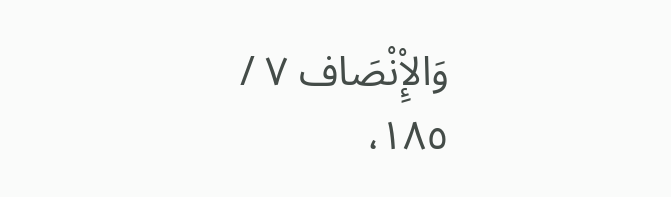وَالإِْنْصَاف ٧ / ١٨٥،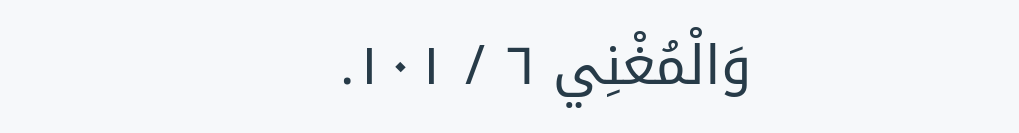وَالْمُغْنِي ٦ / ١٠١.